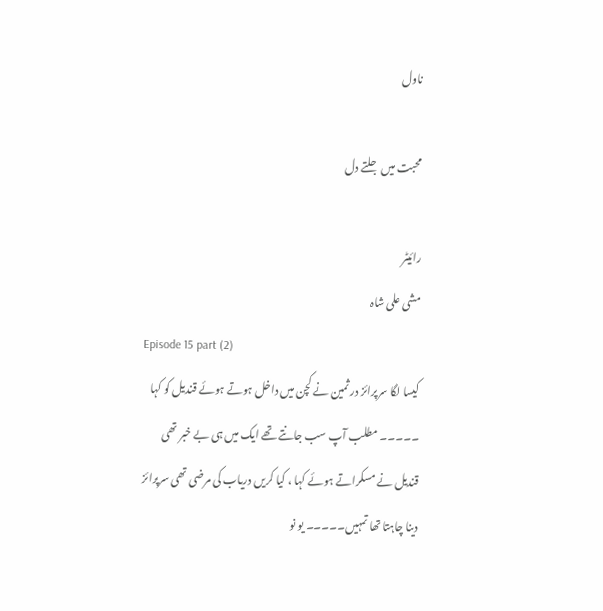ناول

محبت میں جلتے دل

رائیٹر
مشی علی شاہ
Episode 15 part (2)
کیسا لگا سرپرائز در ثمین نے کچن میں داخل ہوتے ہوئے قندیل کو کہا ۔۔۔۔۔ مطلب آپ سب جانتے تھے ایک میں ہی بے خبر تھی قندیل نے مسکراتے ہوئے کہا ، کیا کریں دریاب کی مرضی تھی سرپرائز دینا چاہتا تھا تمہیں۔۔۔۔۔ یو نو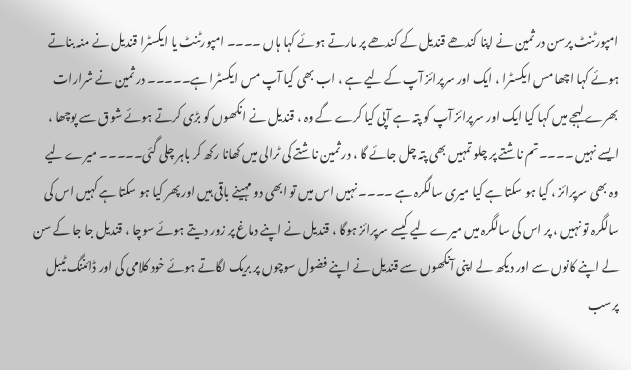امپورٹنٹ پرسن در ثمین نے اپنا کندھے قندیل کے کندھے پر مارتے ہوئے کہا ہاں ۔۔۔۔ امپورٹنٹ یا ایکسٹرا قندیل نے منہ بناتے ہوئے کہا اچھا مس ایکسٹرا ، ایک اور سرپرائز آپ کے لیے ہے ، اب بھی کیا آپ مس ایکسٹرا ہے۔۔۔۔۔ در ثمین نے شرارات بھرے لہجے میں کہا کیا ایک اور سرپرائز آپ کو پتہ ہے آپی کیا کرے گے وہ ، قندیل نے انکھوں کو بڑی کرتے ہوئے شوق سے پوچھا ، ایسے نہیں ۔۔۔۔تم ناشتے پر چلو تمہیں بھی پتہ چل جائے گا ، در ثمین ناشتے کی ٹرالی میں کھانا رکھ کر باہر چلی گئی۔۔۔۔۔ میرے لیے وہ بھی سرپرائز ، کیا ہو سکتا ہے کیا میری سالگرہ ہے ۔۔۔۔ نہیں اس میں تو ابھی دو مہینے باقی ہیں اور پھر کیا ہو سکتا ہے کہیں اس کی سالگرہ تو نہیں ، پر اس کی سالگرہ میں میرے لیے کیسے سرپرائز ہوگا ، قندیل نے اپنے دماغ پر زور دیتے ہوئے سوچا ، قندیل جا جا کے سن لے اپنے کانوں سے اور دیکھ لے اپنی آنکھوں سے قندیل نے اپنے فضول سوچوں پر بریک لگاتے ہوئے خود کلامی کی اور ڈائننگ ٹیبل پرسب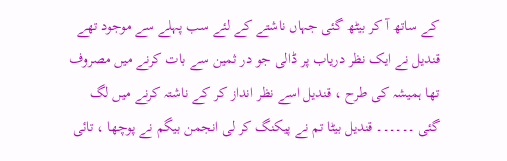کے ساتھ آ کر بیٹھ گئی جہاں ناشتے کے لئے سب پہلے سے موجود تھے قندیل نے ایک نظر دریاب پر ڈالی جو در ثمین سے بات کرنے میں مصروف تھا ہمیشہ کی طرح ، قندیل اسے نظر انداز کر کے ناشتہ کرنے میں لگ گئی ۔۔۔۔۔۔ قندیل بیٹا تم نے پیکنگ کر لی انجمن بیگم نے پوچھا ، تائی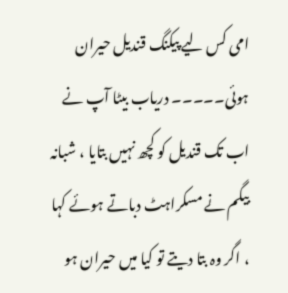امی کس لیے پیکنگ قندیل حیران ہوئی۔۔۔۔۔ دریاب بیٹا آپ نے اب تک قندیل کو کچھ نہیں بتایا ، شبانہ بیگم نے مسکراہٹ دباتے ہوئے کہا ، اگر وہ بتا دیتے تو کیا میں حیران ہو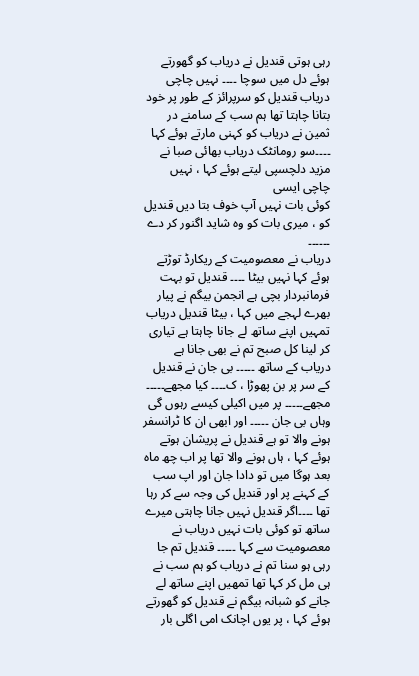رہی ہوتی قندیل نے دریاب کو گھورتے ہوئے دل میں سوچا ۔۔۔۔ نہیں چاچی دریاب قندیل کو سرپرائز کے طور پر خود بتانا چاہتا تھا ہم سب کے سامنے در ثمین نے دریاب کو کہنی مارتے ہوئے کہا ۔۔۔۔سو رومانٹک دریاب بھائی صبا نے مزید دلچسپی لیتے ہوئے کہا ، نہیں چاچی ایسی
کوئی بات نہیں آپ خوف بتا دیں قندیل کو ، میری بات کو وہ شاید اگنور کر دے ۔۔۔۔۔۔
دریاب نے معصومیت کے ریکارڈ توڑتے ہوئے کہا نہیں بیٹا ۔۔۔۔ قندیل تو بہت فرمانبردار بچی ہے انجمن بیگم نے پیار بھرے لہجے میں کہا ، بیٹا قندیل دریاب تمہیں اپنے ساتھ لے جانا چاہتا ہے تیاری کر لینا کل صبح تم نے بھی جانا ہے دریاب کے ساتھ ۔۔۔۔۔ بی جان نے قندیل کے سر پر بن پھوڑا ، ک۔۔۔۔ کیا مجھے۔۔۔۔۔ مجھے۔۔۔۔۔ پر میں اکیلی کیسے رہوں گی وہاں بی جان ۔۔۔۔۔ اور ابھی ان کا ٹرانسفر ہونے والا تو ہے قندیل نے پریشان ہوتے ہوئے کہا ، ہاں ہونے والا تھا پر اب چھ ماہ بعد ہوگا میں تو دادا جان اور اپ سب کے کہنے پر اور قندیل کی وجہ سے کر رہا تھا ۔۔۔۔اگر قندیل نہیں جانا چاہتی میرے ساتھ تو کوئی بات نہیں دریاب نے معصومیت سے کہا ۔۔۔۔۔ قندیل تم جا رہی ہو سنا تم نے دریاب کو ہم سب نے ہی مل کر کہا تھا تمھیں اپنے ساتھ لے جانے کو شبانہ بیگم نے قندیل کو گھورتے ہوئے کہا ، پر یوں اچانک امی اگلی بار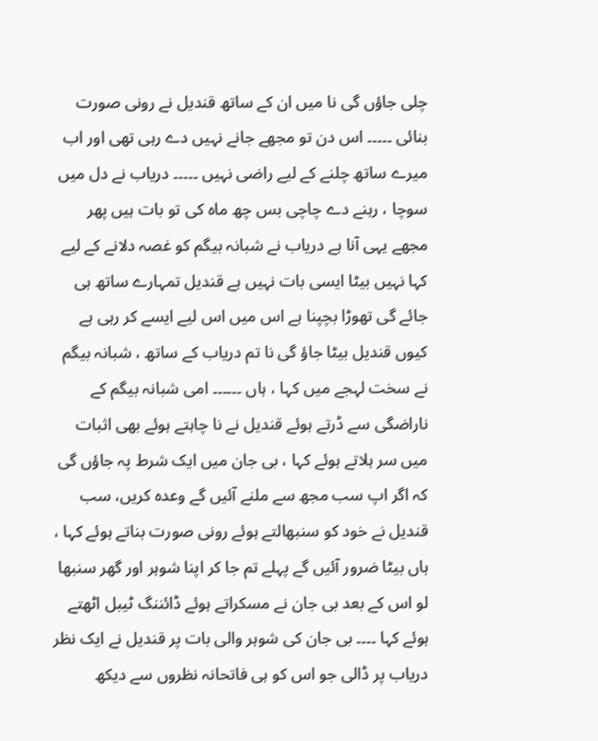چلی جاؤں گی نا میں ان کے ساتھ قندیل نے رونی صورت بنائی ۔۔۔۔۔ اس دن تو مجھے جانے نہیں دے رہی تھی اور اب میرے ساتھ چلنے کے لیے راضی نہیں ۔۔۔۔۔ دریاب نے دل میں سوچا ، رہنے دے چاچی بس چھ ماہ کی تو بات ہیں پھر مجھے یہی آنا ہے دریاب نے شبانہ بیگم کو غصہ دلانے کے لیے کہا نہیں بیٹا ایسی بات نہیں ہے قندیل تمہارے ساتھ ہی جائے گی تھوڑا بچپنا ہے اس میں اس لیے ایسے کر رہی ہے کیوں قندیل بیٹا جاؤ گی نا تم دریاب کے ساتھ ، شبانہ بیگم نے سخت لہجے میں کہا ، ہاں ۔۔۔۔۔۔ امی شبانہ بیگم کے ناراضگی سے ڈرتے ہوئے قندیل نے نا چاہتے ہوئے بھی اثبات میں سر ہلاتے ہوئے کہا ، بی جان میں ایک شرط پہ جاؤں گی کہ اگر اپ سب مجھ سے ملنے آئیں گے وعدہ کریں، سب قندیل نے خود کو سنبھالتے ہوئے رونی صورت بناتے ہوئے کہا ، ہاں بیٹا ضرور آئیں گے پہلے تم جا کر اپنا شوہر اور گھر سنبھا لو اس کے بعد بی جان نے مسکراتے ہوئے ڈائننگ ٹیبل اٹھتے ہوئے کہا ۔۔۔۔ بی جان کی شوہر والی بات پر قندیل نے ایک نظر دریاب پر ڈالی جو اس کو ہی فاتحانہ نظروں سے دیکھ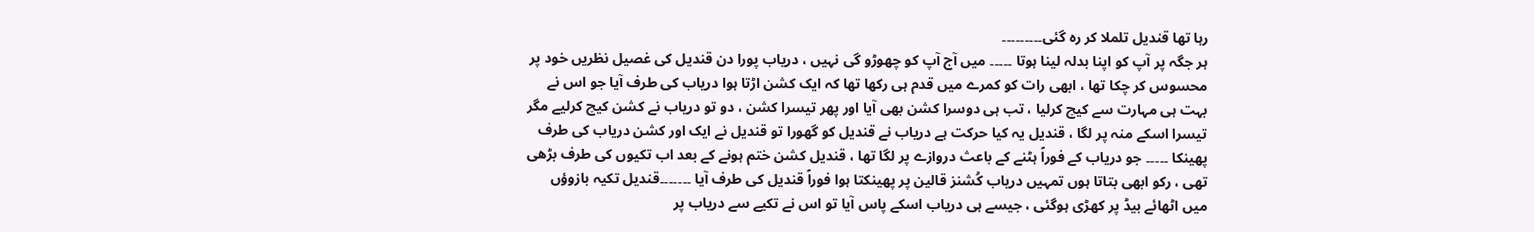رہا تھا قندیل تلملا کر رہ گئی۔۔۔۔۔۔۔۔۔
ہر جگہ پر آپ کو اپنا بدلہ لینا ہوتا ۔۔۔۔۔ میں آج آپ کو چھوڑو گی نہیں ، دریاب پورا دن قندیل کی غصیل نظریں خود پر محسوس کر چکا تھا ، ابھی رات کو کمرے میں قدم ہی رکھا تھا کہ ایک کشن اڑتا ہوا دریاب کی طرف آیا جو اس نے بہت ہی مہارت سے کیچ کرلیا ، تب ہی دوسرا کشن بھی آیا اور پھر تیسرا کشن ، دو تو دریاب نے کشن کیچ کرلیے مگر تیسرا اسکے منہ پر لگا ، قندیل یہ کیا حرکت ہے دریاب نے قندیل کو گھورا تو قندیل نے ایک اور کشن دریاب کی طرف پھینکا ۔۔۔۔۔ جو دریاب کے فوراً ہٹنے کے باعث دروازے پر لگا تھا ، قندیل کشن ختم ہونے کے بعد اب تکیوں کی طرف بڑھی تھی ، رکو ابھی بتاتا ہوں تمہیں دریاب کُشنز قالین پر پھینکتا ہوا فوراً قندیل کی طرف آیا ۔۔۔۔۔۔۔قندیل تکیہ بازوؤں میں اٹھائے بیڈ پر کھڑی ہوگئی ، جیسے ہی دریاب اسکے پاس آیا تو اس نے تکیے سے دریاب پر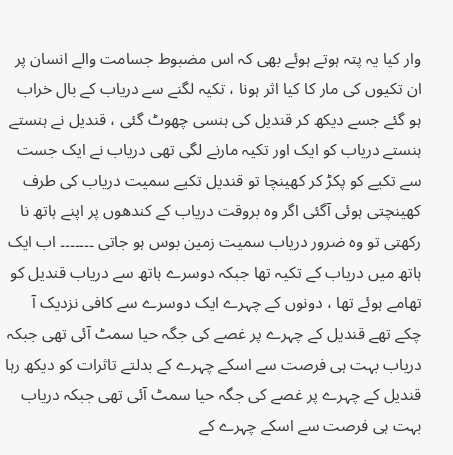وار کیا یہ پتہ ہوتے ہوئے بھی کہ اس مضبوط جسامت والے انسان پر ان تکیوں کی مار کا کیا اثر ہونا ، تکیہ لگنے سے دریاب کے بال خراب ہو گئے جسے دیکھ کر قندیل کی ہنسی چھوٹ گئی ، قندیل نے ہنستے ہنستے دریاب کو ایک اور تکیہ مارنے لگی تھی دریاب نے ایک جست سے تکیے کو پکڑ کر کھینچا تو قندیل تکیے سمیت دریاب کی طرف کھینچتی ہوئی آگئی اگر وہ بروقت دریاب کے کندھوں پر اپنے ہاتھ نا رکھتی تو وہ ضرور دریاب سمیت زمین بوس ہو جاتی ۔۔۔۔۔۔۔ اب ایک ہاتھ میں دریاب کے تکیہ تھا جبکہ دوسرے ہاتھ سے دریاب قندیل کو تھامے ہوئے تھا ، دونوں کے چہرے ایک دوسرے سے کافی نزدیک آ چکے تھے قندیل کے چہرے پر غصے کی جگہ حیا سمٹ آئی تھی جبکہ دریاب بہت ہی فرصت سے اسکے چہرے کے بدلتے تاثرات کو دیکھ رہا
قندیل کے چہرے پر غصے کی جگہ حیا سمٹ آئی تھی جبکہ دریاب بہت ہی فرصت سے اسکے چہرے کے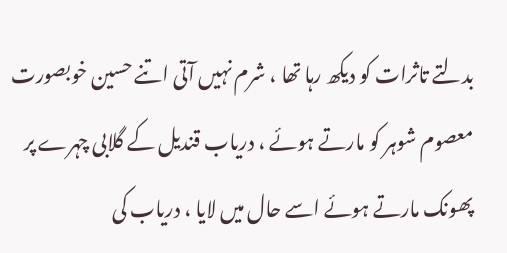بدلتے تاثرات کو دیکھ رہا تھا ، شرم نہیں آتی اتنے حسین خوبصورت معصوم شوہر کو مارتے ہوئے ، دریاب قندیل کے گلابی چہرے پر پھونک مارتے ہوئے اسے حال میں لایا ، دریاب کی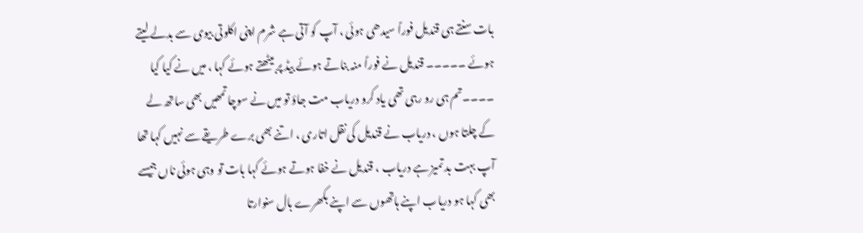بات سنتے ہی قندیل فوراً سیدھی ہوئی ، آپ کو آتی ہے شرم اپنی اکلوتی بیوی سے بدلے لیتے ہوئے ۔۔۔۔۔ قندیل نے فوراً منہ بناتے ہوئے بیڈ پر بیٹھتے ہوئے کہا ، میں نے کیا کیا ۔۔۔۔تم ہی رو رہی تھی یاد کرو دریاب مت جاؤ تو میں نے سوچا تمھیں بھی ساتھ لے کے چلتا ہوں ، دریاب نے قندیل کی نقل اتاری ، اتنے بھی برے طریقے سے نہیں کہا تھا آپ بہت بد تمیز ہے دریاب ، قندیل نے خفا ہوتے ہوئے کہا بات تو وہی ہوئی ناں جیسے بھی کہا ہو دریاب اپنے ہاتھوں سے اپنے بکھرے بال سنوارتا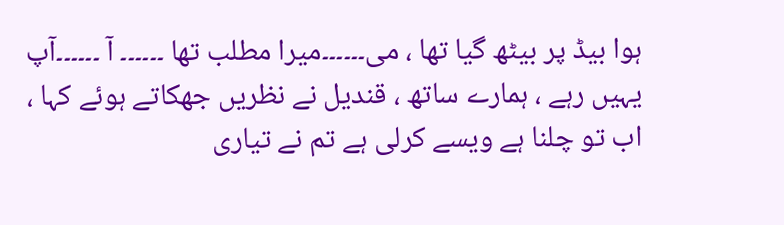ہوا بیڈ پر بیٹھ گیا تھا ، می۔۔۔۔۔۔میرا مطلب تھا ۔۔۔۔۔۔ آ ۔۔۔۔۔۔آپ یہیں رہے ، ہمارے ساتھ ، قندیل نے نظریں جھکاتے ہوئے کہا ، اب تو چلنا ہے ویسے کرلی ہے تم نے تیاری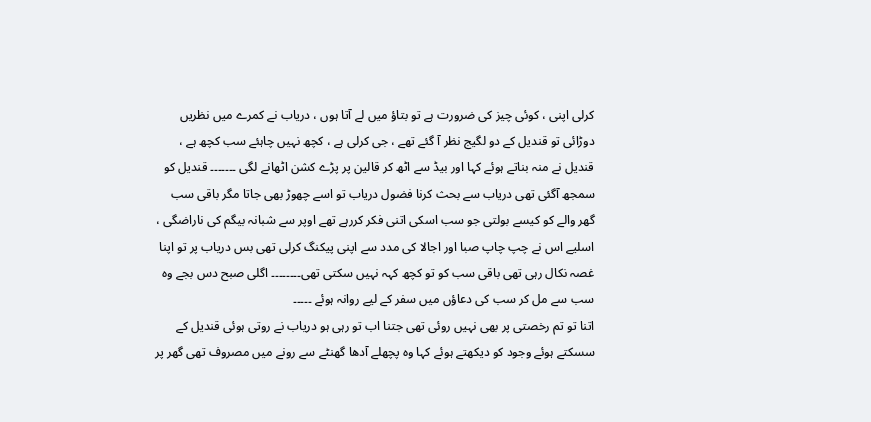کرلی اپنی ، کوئی چیز کی ضرورت ہے تو بتاؤ میں لے آتا ہوں ، دریاب نے کمرے میں نظریں دوڑائی تو قندیل کے دو لگیج نظر آ گئے تھے ، جی کرلی ہے ، کچھ نہیں چاہئے سب کچھ ہے ، قندیل نے منہ بناتے ہوئے کہا اور بیڈ سے اٹھ کر قالین پر پڑے کشن اٹھانے لگی ۔۔۔۔۔۔۔ قندیل کو سمجھ آگئی تھی دریاب سے بحث کرنا فضول دریاب تو اسے چھوڑ بھی جاتا مگر باقی سب گھر والے کو کیسے بولتی جو سب اسکی اتنی فکر کررہے تھے اوپر سے شبانہ بیگم کی ناراضگی ، اسلیے اس نے چپ چاپ صبا اور اجالا کی مدد سے اپنی پیکنگ کرلی تھی بس دریاب پر تو اپنا غصہ نکال رہی تھی باقی سب کو تو کچھ کہہ نہیں سکتی تھی۔۔۔۔۔۔۔۔ اگلی صبح دس بجے وہ سب سے مل کر سب کی دعاؤں میں سفر کے لیے روانہ ہوئے ۔۔۔۔۔
اتنا تو تم رخصتی پر بھی نہیں روئی تھی جتنا اب تو رہی ہو دریاب نے روتی ہوئی قندیل کے سسکتے ہوئے وجود کو دیکھتے ہوئے کہا وہ پچھلے آدھا گھنٹے سے رونے میں مصروف تھی گھر پر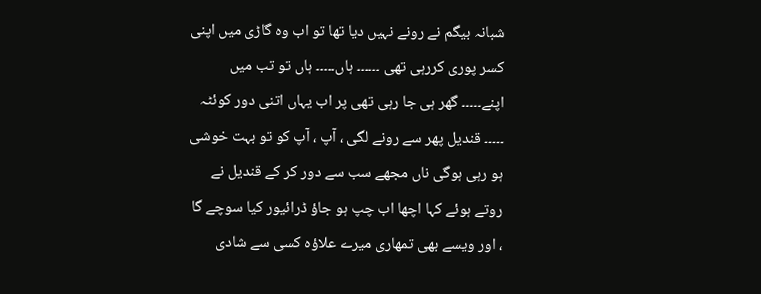شبانہ بیگم نے رونے نہیں دیا تھا تو اب وہ گاڑی میں اپنی کسر پوری کررہی تھی ۔۔۔۔۔۔ ہاں۔۔۔۔۔ ہاں تو تب میں اپنے۔۔۔۔۔ گھر ہی جا رہی تھی پر اب یہاں اتنی دور کوئٹہ ۔۔۔۔۔ قندیل پھر سے رونے لگی ، آپ ، آپ کو تو بہت خوشی ہو رہی ہوگی ناں مجھے سب سے دور کر کے قندیل نے روتے ہوئے کہا اچھا اب چپ ہو جاؤ ڈرائیور کیا سوچے گا ، اور ویسے بھی تمھاری میرے علاؤہ کسی سے شادی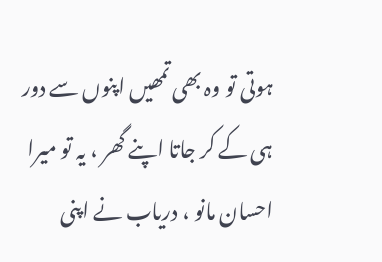ہوتی تو وہ بھی تمھیں اپنوں سے دور ہی کے کر جاتا اپنے گھر ، یہ تو میرا احسان مانو ، دریاب نے اپنی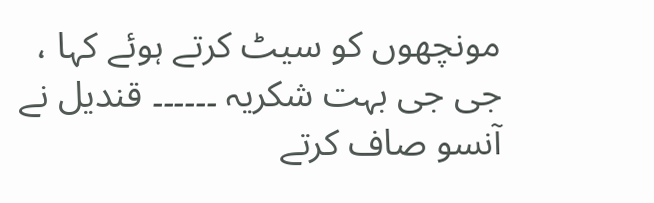مونچھوں کو سیٹ کرتے ہوئے کہا ، جی جی بہت شکریہ ۔۔۔۔۔۔ قندیل نے آنسو صاف کرتے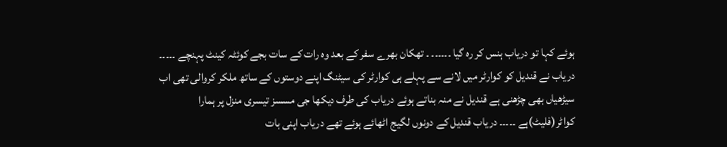ہوئے کہا تو دریاب ہنس کر رہ گیا ۔۔۔۔۔۔ ۔ تھکان بھرے سفر کے بعد وہ رات کے سات بجے کوئٹہ کینٹ پہنچے ۔۔۔۔۔ دریاب نے قندیل کو کوارٹر میں لانے سے پہلے ہی کوارٹر کی سیٹنگ اپنے دوستوں کے ساتھ ملکر کروالی تھی اب سیڑھیاں بھی چڑھنی ہے قندیل نے منہ بناتے ہوئے دریاب کی طرف دیکھا جی مسسز تیسری منزل پر ہمارا کواٹر(فلیٹ)ہے ۔۔۔۔۔ دریاب قندیل کے دونوں لگیج اٹھائے ہوئے تھے دریاب اپنی بات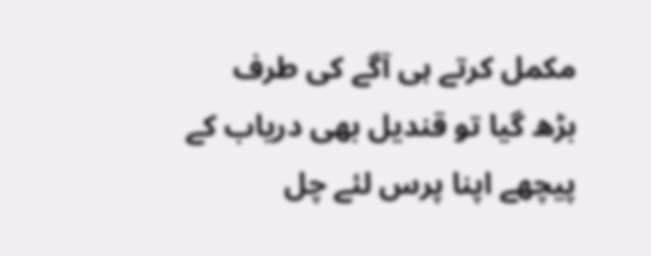مکمل کرتے ہی آگے کی طرف بڑھ گیا تو قندیل بھی دریاب کے پیچھے اپنا پرس لئے چل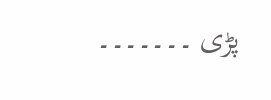پڑی ۔۔۔۔۔۔۔